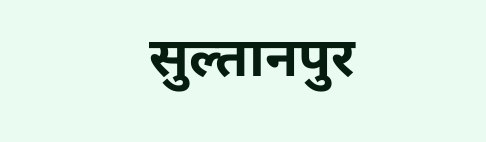सुल्तानपुर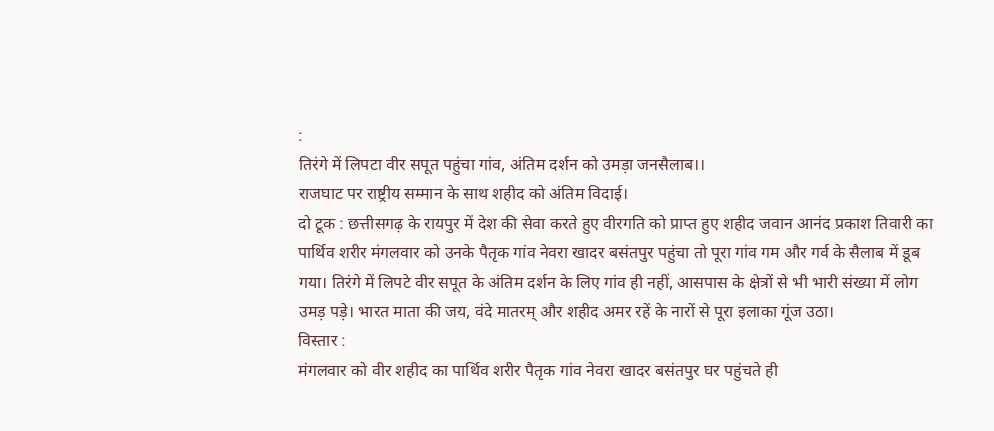:
तिरंगे में लिपटा वीर सपूत पहुंचा गांव, अंतिम दर्शन को उमड़ा जनसैलाब।।
राजघाट पर राष्ट्रीय सम्मान के साथ शहीद को अंतिम विदाई।
दो टूक : छत्तीसगढ़ के रायपुर में देश की सेवा करते हुए वीरगति को प्राप्त हुए शहीद जवान आनंद प्रकाश तिवारी का पार्थिव शरीर मंगलवार को उनके पैतृक गांव नेवरा खादर बसंतपुर पहुंचा तो पूरा गांव गम और गर्व के सैलाब में डूब गया। तिरंगे में लिपटे वीर सपूत के अंतिम दर्शन के लिए गांव ही नहीं, आसपास के क्षेत्रों से भी भारी संख्या में लोग उमड़ पड़े। भारत माता की जय, वंदे मातरम् और शहीद अमर रहें के नारों से पूरा इलाका गूंज उठा।
विस्तार :
मंगलवार को वीर शहीद का पार्थिव शरीर पैतृक गांव नेवरा खादर बसंतपुर घर पहुंचते ही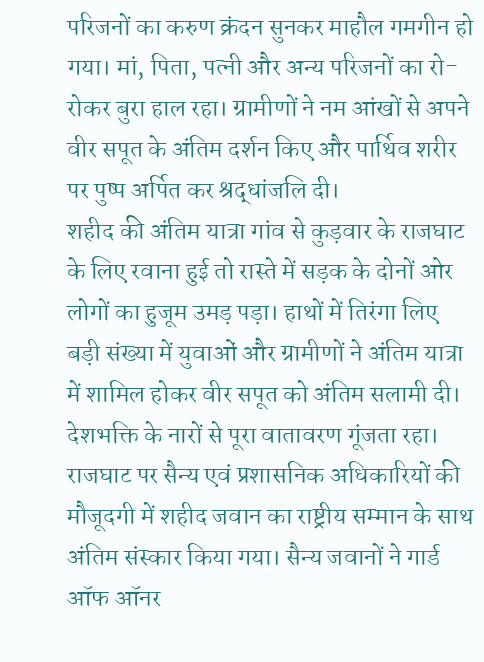परिजनों का करुण क्रंदन सुनकर माहौल गमगीन हो गया। मां, पिता, पत्नी और अन्य परिजनों का रो-रोकर बुरा हाल रहा। ग्रामीणों ने नम आंखों से अपने वीर सपूत के अंतिम दर्शन किए और पार्थिव शरीर पर पुष्प अर्पित कर श्रद्धांजलि दी।
शहीद की अंतिम यात्रा गांव से कुड़वार के राजघाट के लिए रवाना हुई तो रास्ते में सड़क के दोनों ओर लोगों का हुजूम उमड़ पड़ा। हाथों में तिरंगा लिए बड़ी संख्या में युवाओं और ग्रामीणों ने अंतिम यात्रा में शामिल होकर वीर सपूत को अंतिम सलामी दी। देशभक्ति के नारों से पूरा वातावरण गूंजता रहा।
राजघाट पर सैन्य एवं प्रशासनिक अधिकारियों की मौजूदगी में शहीद जवान का राष्ट्रीय सम्मान के साथ अंतिम संस्कार किया गया। सैन्य जवानों ने गार्ड ऑफ ऑनर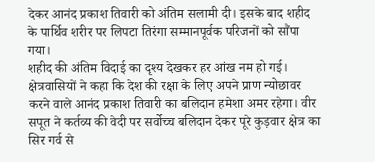देकर आनंद प्रकाश तिवारी को अंतिम सलामी दी। इसके बाद शहीद के पार्थिव शरीर पर लिपटा तिरंगा सम्मानपूर्वक परिजनों को सौंपा गया।
शहीद की अंतिम विदाई का दृश्य देखकर हर आंख नम हो गई। क्षेत्रवासियों ने कहा कि देश की रक्षा के लिए अपने प्राण न्योछावर करने वाले आनंद प्रकाश तिवारी का बलिदान हमेशा अमर रहेगा। वीर सपूत ने कर्तव्य की वेदी पर सर्वोच्च बलिदान देकर पूरे कुड़वार क्षेत्र का सिर गर्व से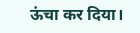ऊंचा कर दिया।